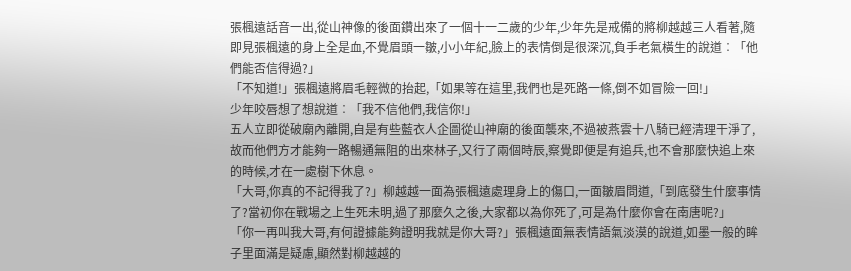張楓遠話音一出,從山神像的後面鑽出來了一個十一二歲的少年,少年先是戒備的將柳越越三人看著,隨即見張楓遠的身上全是血,不覺眉頭一皺,小小年紀,臉上的表情倒是很深沉,負手老氣橫生的說道︰「他們能否信得過?」
「不知道!」張楓遠將眉毛輕微的抬起,「如果等在這里,我們也是死路一條,倒不如冒險一回!」
少年咬唇想了想說道︰「我不信他們,我信你!」
五人立即從破廟內離開,自是有些藍衣人企圖從山神廟的後面襲來,不過被燕雲十八騎已經清理干淨了,故而他們方才能夠一路暢通無阻的出來林子,又行了兩個時辰,察覺即便是有追兵,也不會那麼快追上來的時候,才在一處樹下休息。
「大哥,你真的不記得我了?」柳越越一面為張楓遠處理身上的傷口,一面皺眉問道,「到底發生什麼事情了?當初你在戰場之上生死未明,過了那麼久之後,大家都以為你死了,可是為什麼你會在南唐呢?」
「你一再叫我大哥,有何證據能夠證明我就是你大哥?」張楓遠面無表情語氣淡漠的說道,如墨一般的眸子里面滿是疑慮,顯然對柳越越的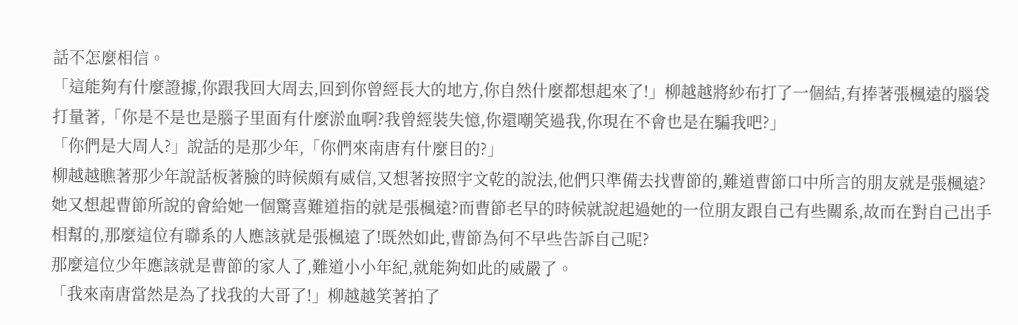話不怎麼相信。
「這能夠有什麼證據,你跟我回大周去,回到你曾經長大的地方,你自然什麼都想起來了!」柳越越將紗布打了一個結,有捧著張楓遠的腦袋打量著,「你是不是也是腦子里面有什麼淤血啊?我曾經裝失憶,你還嘲笑過我,你現在不會也是在騙我吧?」
「你們是大周人?」說話的是那少年,「你們來南唐有什麼目的?」
柳越越瞧著那少年說話板著臉的時候頗有威信,又想著按照宇文乾的說法,他們只準備去找曹節的,難道曹節口中所言的朋友就是張楓遠?她又想起曹節所說的會給她一個驚喜難道指的就是張楓遠?而曹節老早的時候就說起過她的一位朋友跟自己有些關系,故而在對自己出手相幫的,那麼這位有聯系的人應該就是張楓遠了!既然如此,曹節為何不早些告訴自己呢?
那麼這位少年應該就是曹節的家人了,難道小小年紀,就能夠如此的威嚴了。
「我來南唐當然是為了找我的大哥了!」柳越越笑著拍了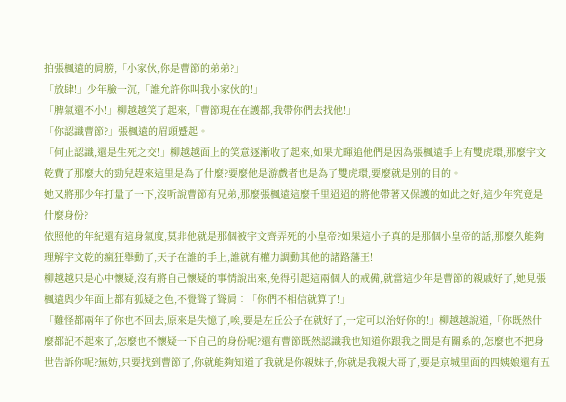拍張楓遠的肩膀,「小家伙,你是曹節的弟弟?」
「放肆!」少年臉一沉,「誰允許你叫我小家伙的!」
「脾氣還不小!」柳越越笑了起來,「曹節現在在護都,我帶你們去找他!」
「你認識曹節?」張楓遠的眉頭蹙起。
「何止認識,還是生死之交!」柳越越面上的笑意逐漸收了起來,如果尤暉追他們是因為張楓遠手上有雙虎環,那麼宇文乾費了那麼大的勁兒趕來這里是為了什麼?要麼他是游戲者也是為了雙虎環,要麼就是別的目的。
她又將那少年打量了一下,沒听說曹節有兄弟,那麼張楓遠這麼千里迢迢的將他帶著又保護的如此之好,這少年究竟是什麼身份?
依照他的年紀還有這身氣度,莫非他就是那個被宇文齊弄死的小皇帝?如果這小子真的是那個小皇帝的話,那麼久能夠理解宇文乾的瘋狂舉動了,天子在誰的手上,誰就有權力調動其他的諸路藩王!
柳越越只是心中懷疑,沒有將自己懷疑的事情說出來,免得引起這兩個人的戒備,就當這少年是曹節的親戚好了,她見張楓遠與少年面上都有狐疑之色,不覺聳了聳肩︰「你們不相信就算了!」
「難怪都兩年了你也不回去,原來是失憶了,唉,要是左丘公子在就好了,一定可以治好你的!」柳越越說道,「你既然什麼都記不起來了,怎麼也不懷疑一下自己的身份呢?還有曹節既然認識我也知道你跟我之間是有關系的,怎麼也不把身世告訴你呢?無妨,只要找到曹節了,你就能夠知道了我就是你親妹子,你就是我親大哥了,要是京城里面的四姨娘還有五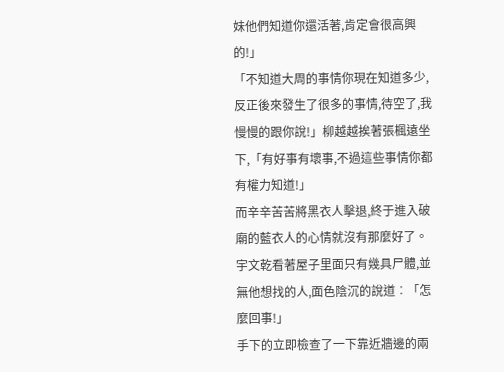妹他們知道你還活著,肯定會很高興的!」
「不知道大周的事情你現在知道多少,反正後來發生了很多的事情,待空了,我慢慢的跟你說!」柳越越挨著張楓遠坐下,「有好事有壞事,不過這些事情你都有權力知道!」
而辛辛苦苦將黑衣人擊退,終于進入破廟的藍衣人的心情就沒有那麼好了。
宇文乾看著屋子里面只有幾具尸體,並無他想找的人,面色陰沉的說道︰「怎麼回事!」
手下的立即檢查了一下靠近牆邊的兩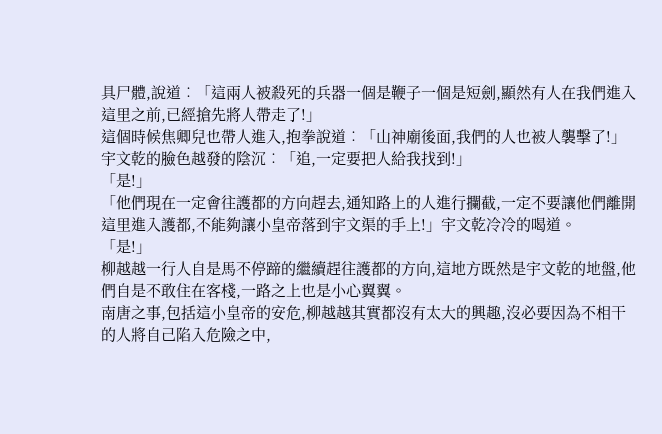具尸體,說道︰「這兩人被殺死的兵器一個是鞭子一個是短劍,顯然有人在我們進入這里之前,已經搶先將人帶走了!」
這個時候焦卿兒也帶人進入,抱拳說道︰「山神廟後面,我們的人也被人襲擊了!」
宇文乾的臉色越發的陰沉︰「追,一定要把人給我找到!」
「是!」
「他們現在一定會往護都的方向趕去,通知路上的人進行攔截,一定不要讓他們離開這里進入護都,不能夠讓小皇帝落到宇文渠的手上!」宇文乾冷冷的喝道。
「是!」
柳越越一行人自是馬不停蹄的繼續趕往護都的方向,這地方既然是宇文乾的地盤,他們自是不敢住在客棧,一路之上也是小心翼翼。
南唐之事,包括這小皇帝的安危,柳越越其實都沒有太大的興趣,沒必要因為不相干的人將自己陷入危險之中,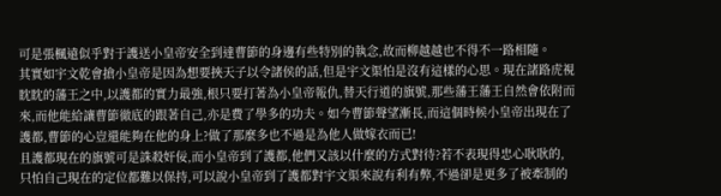可是張楓遠似乎對于護送小皇帝安全到達曹節的身邊有些特別的執念,故而柳越越也不得不一路相隨。
其實如宇文乾會搶小皇帝是因為想要挾天子以令諸侯的話,但是宇文渠怕是沒有這樣的心思。現在諸路虎視眈眈的藩王之中,以護都的實力最強,根只要打著為小皇帝報仇,替天行道的旗號,那些藩王藩王自然會依附而來,而他能給讓曹節徹底的跟著自己,亦是費了學多的功夫。如今曹節聲望漸長,而這個時候小皇帝出現在了護都,曹節的心豈還能夠在他的身上?做了那麼多也不過是為他人做嫁衣而已!
且護都現在的旗號可是誅殺奸佞,而小皇帝到了護都,他們又該以什麼的方式對待?若不表現得忠心耿耿的,只怕自己現在的定位都難以保持,可以說小皇帝到了護都對宇文渠來說有利有弊,不過卻是更多了被牽制的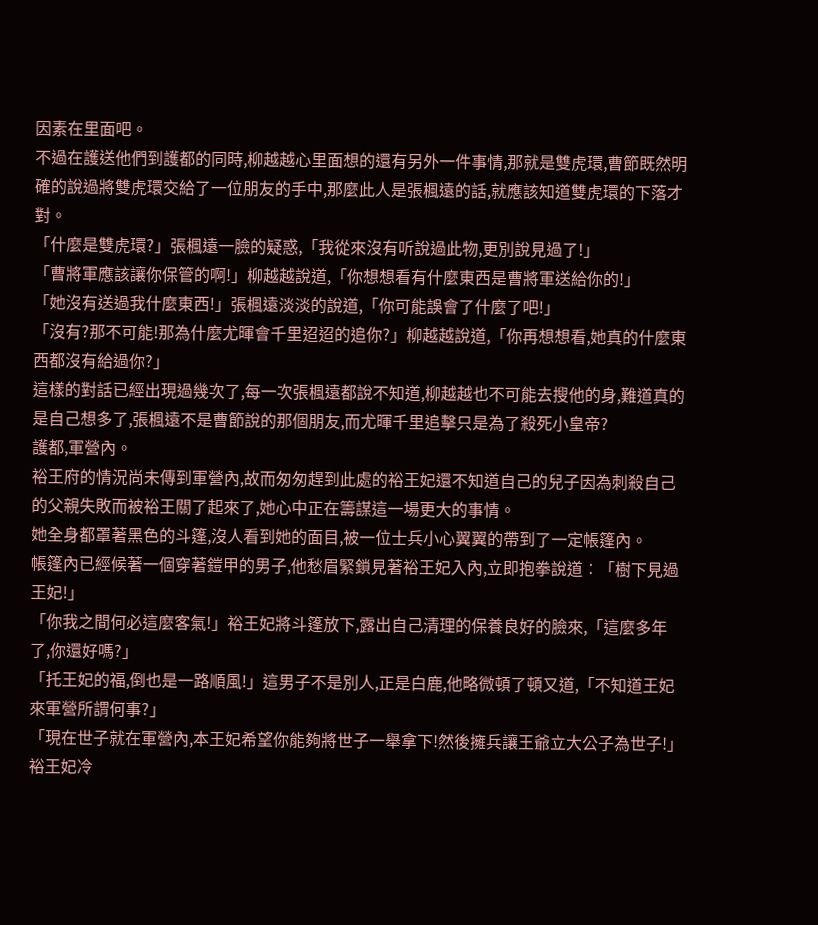因素在里面吧。
不過在護送他們到護都的同時,柳越越心里面想的還有另外一件事情,那就是雙虎環,曹節既然明確的說過將雙虎環交給了一位朋友的手中,那麼此人是張楓遠的話,就應該知道雙虎環的下落才對。
「什麼是雙虎環?」張楓遠一臉的疑惑,「我從來沒有听說過此物,更別說見過了!」
「曹將軍應該讓你保管的啊!」柳越越說道,「你想想看有什麼東西是曹將軍送給你的!」
「她沒有送過我什麼東西!」張楓遠淡淡的說道,「你可能誤會了什麼了吧!」
「沒有?那不可能!那為什麼尤暉會千里迢迢的追你?」柳越越說道,「你再想想看,她真的什麼東西都沒有給過你?」
這樣的對話已經出現過幾次了,每一次張楓遠都說不知道,柳越越也不可能去搜他的身,難道真的是自己想多了,張楓遠不是曹節說的那個朋友,而尤暉千里追擊只是為了殺死小皇帝?
護都,軍營內。
裕王府的情況尚未傳到軍營內,故而匆匆趕到此處的裕王妃還不知道自己的兒子因為刺殺自己的父親失敗而被裕王關了起來了,她心中正在籌謀這一場更大的事情。
她全身都罩著黑色的斗篷,沒人看到她的面目,被一位士兵小心翼翼的帶到了一定帳篷內。
帳篷內已經候著一個穿著鎧甲的男子,他愁眉緊鎖見著裕王妃入內,立即抱拳說道︰「樹下見過王妃!」
「你我之間何必這麼客氣!」裕王妃將斗篷放下,露出自己清理的保養良好的臉來,「這麼多年了,你還好嗎?」
「托王妃的福,倒也是一路順風!」這男子不是別人,正是白鹿,他略微頓了頓又道,「不知道王妃來軍營所謂何事?」
「現在世子就在軍營內,本王妃希望你能夠將世子一舉拿下!然後擁兵讓王爺立大公子為世子!」裕王妃冷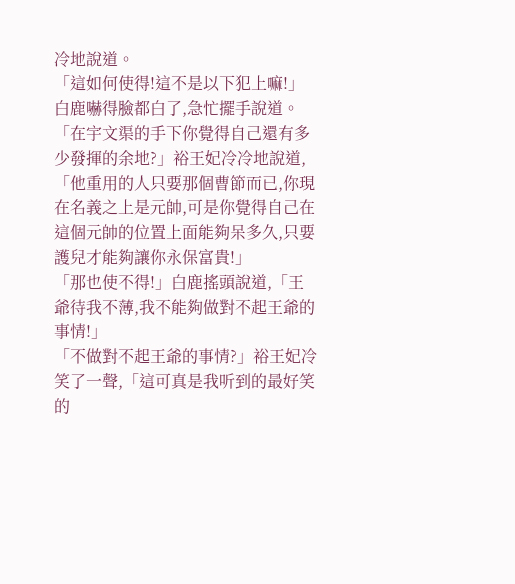冷地說道。
「這如何使得!這不是以下犯上嘛!」白鹿嚇得臉都白了,急忙擺手說道。
「在宇文渠的手下你覺得自己還有多少發揮的余地?」裕王妃冷冷地說道,「他重用的人只要那個曹節而已,你現在名義之上是元帥,可是你覺得自己在這個元帥的位置上面能夠呆多久,只要護兒才能夠讓你永保富貴!」
「那也使不得!」白鹿搖頭說道,「王爺待我不薄,我不能夠做對不起王爺的事情!」
「不做對不起王爺的事情?」裕王妃冷笑了一聲,「這可真是我听到的最好笑的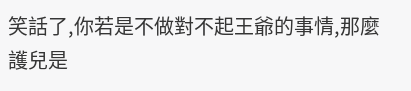笑話了,你若是不做對不起王爺的事情,那麼護兒是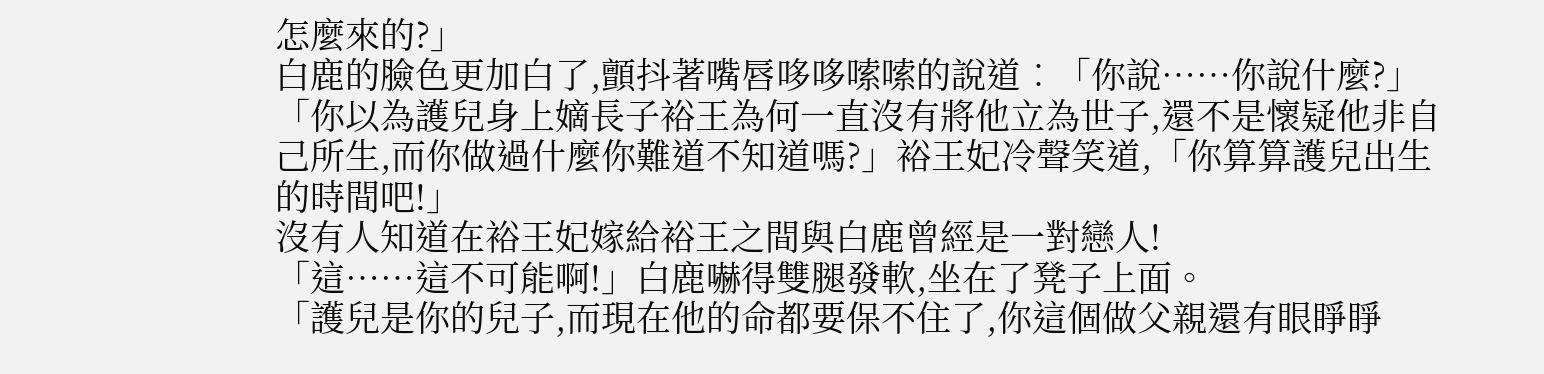怎麼來的?」
白鹿的臉色更加白了,顫抖著嘴唇哆哆嗦嗦的說道︰「你說……你說什麼?」
「你以為護兒身上嫡長子裕王為何一直沒有將他立為世子,還不是懷疑他非自己所生,而你做過什麼你難道不知道嗎?」裕王妃冷聲笑道,「你算算護兒出生的時間吧!」
沒有人知道在裕王妃嫁給裕王之間與白鹿曾經是一對戀人!
「這……這不可能啊!」白鹿嚇得雙腿發軟,坐在了凳子上面。
「護兒是你的兒子,而現在他的命都要保不住了,你這個做父親還有眼睜睜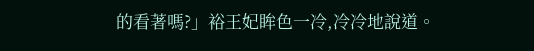的看著嗎?」裕王妃眸色一冷,冷冷地說道。